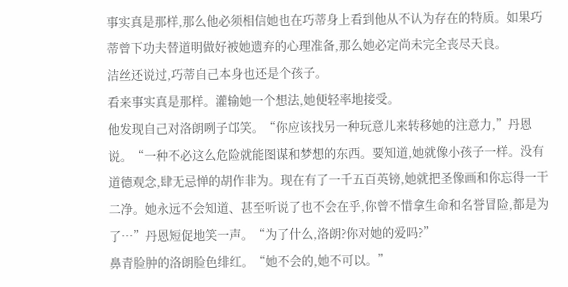事实真是那样,那么他必须相信她也在巧蒂身上看到他从不认为存在的特质。如果巧蒂曾下功夫替道明做好被她遗弃的心理准备,那么她必定尚未完全丧尽天良。
洁丝还说过,巧蒂自己本身也还是个孩子。
看来事实真是那样。灌输她一个想法,她便轻率地接受。
他发现自己对洛朗咧子邙笑。“你应该找另一种玩意儿来转移她的注意力,”丹恩说。“一种不必这么危险就能图谋和梦想的东西。要知道,她就像小孩子一样。没有道德观念,肆无忌惮的胡作非为。现在有了一千五百英镑,她就把圣像画和你忘得一干二净。她永远不会知道、甚至听说了也不会在乎,你曾不惜拿生命和名誉冒险,都是为了…”丹恩短促地笑一声。“为了什么,洛朗?你对她的爱吗?”
鼻青脸肿的洛朗脸色绯红。“她不会的,她不可以。”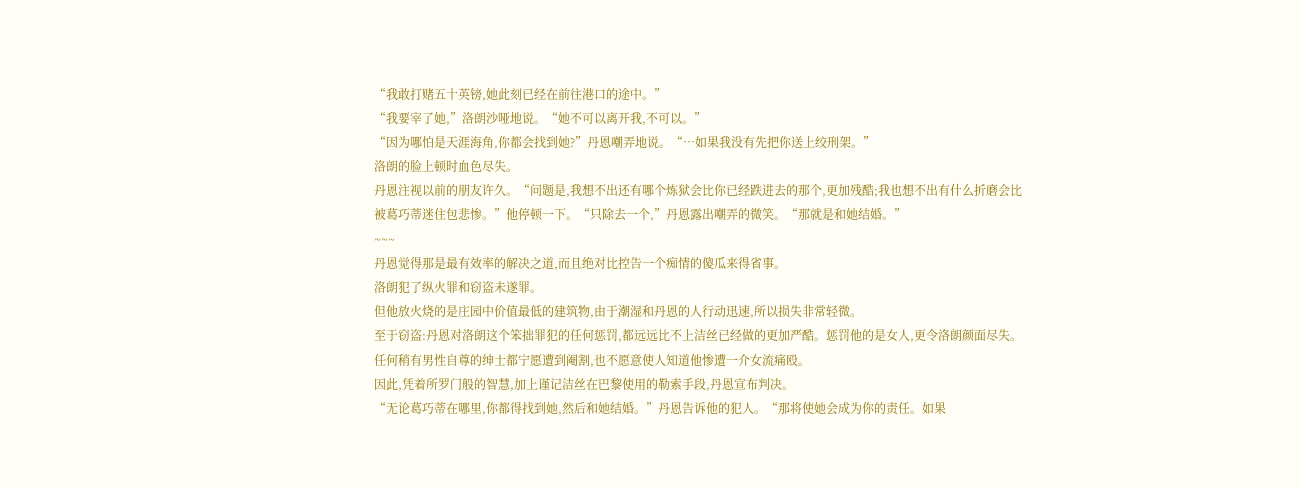“我敢打赌五十英镑,她此刻已经在前往港口的途中。”
“我要宰了她,”洛朗沙哑地说。“她不可以离开我,不可以。”
“因为哪怕是天涯海角,你都会找到她?”丹恩嘲弄地说。“…如果我没有先把你送上绞刑架。”
洛朗的脸上顿时血色尽失。
丹恩注视以前的朋友许久。“问题是,我想不出还有哪个炼狱会比你已经跌进去的那个,更加残酷;我也想不出有什么折磨会比被葛巧蒂迷住包悲惨。”他停顿一下。“只除去一个,”丹恩露出嘲弄的微笑。“那就是和她结婚。”
~~~
丹恩觉得那是最有效率的解决之道,而且绝对比控告一个痴情的傻瓜来得省事。
洛朗犯了纵火罪和窃盗未遂罪。
但他放火烧的是庄园中价值最低的建筑物,由于潮湿和丹恩的人行动迅速,所以损失非常轻微。
至于窃盗:丹恩对洛朗这个笨拙罪犯的任何惩罚,都远远比不上洁丝已经做的更加严酷。惩罚他的是女人,更令洛朗颜面尽失。
任何稍有男性自尊的绅士都宁愿遭到阉割,也不愿意使人知道他惨遭一介女流痛殴。
因此,凭着所罗门般的智慧,加上谨记洁丝在巴黎使用的勒索手段,丹恩宣布判决。
“无论葛巧蒂在哪里,你都得找到她,然后和她结婚。”丹恩告诉他的犯人。“那将使她会成为你的责任。如果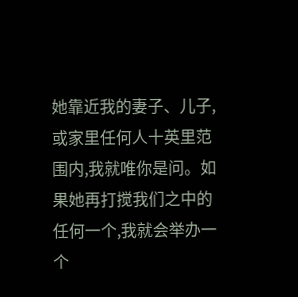她靠近我的妻子、儿子,或家里任何人十英里范围内,我就唯你是问。如果她再打搅我们之中的任何一个,我就会举办一个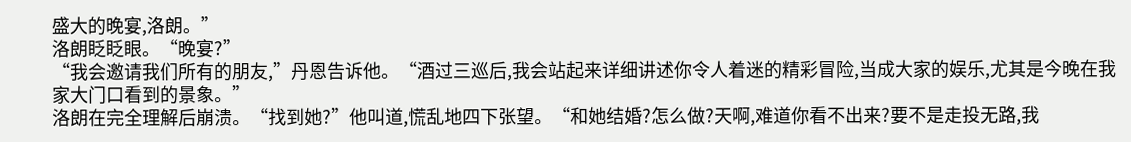盛大的晚宴,洛朗。”
洛朗眨眨眼。“晚宴?”
“我会邀请我们所有的朋友,”丹恩告诉他。“酒过三巡后,我会站起来详细讲述你令人着迷的精彩冒险,当成大家的娱乐,尤其是今晚在我家大门口看到的景象。”
洛朗在完全理解后崩溃。“找到她?”他叫道,慌乱地四下张望。“和她结婚?怎么做?天啊,难道你看不出来?要不是走投无路,我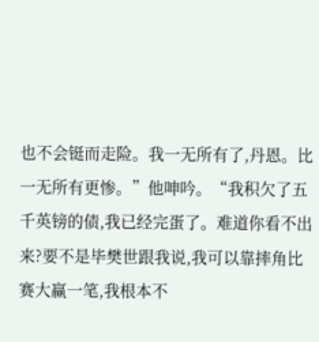也不会铤而走险。我一无所有了,丹恩。比一无所有更惨。”他呻吟。“我积欠了五千英镑的债,我已经完蛋了。难道你看不出来?要不是毕樊世跟我说,我可以靠摔角比赛大赢一笔,我根本不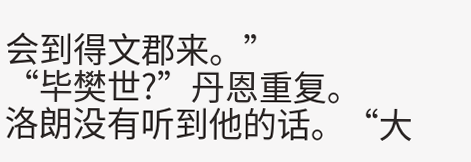会到得文郡来。”
“毕樊世?”丹恩重复。
洛朗没有听到他的话。“大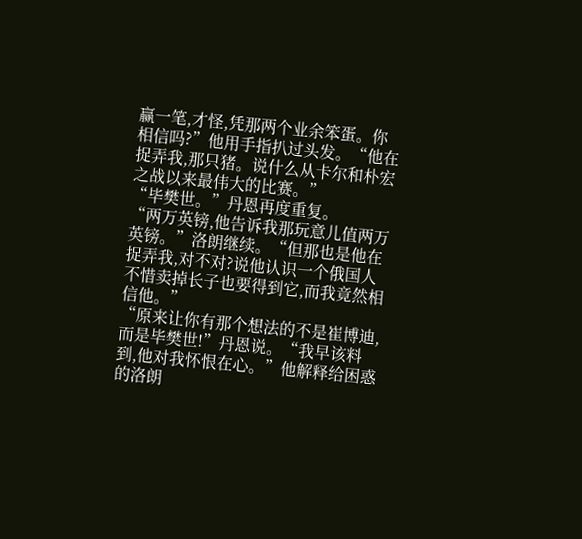赢一笔,才怪,凭那两个业余笨蛋。你相信吗?”他用手指扒过头发。“他在捉弄我,那只猪。说什么从卡尔和朴宏之战以来最伟大的比赛。”
“毕樊世。”丹恩再度重复。
“两万英镑,他告诉我那玩意儿值两万英镑。”洛朗继续。“但那也是他在捉弄我,对不对?说他认识一个俄国人不惜卖掉长子也要得到它,而我竟然相信他。”
“原来让你有那个想法的不是崔博迪,而是毕樊世!”丹恩说。“我早该料到,他对我怀恨在心。”他解释给困惑的洛朗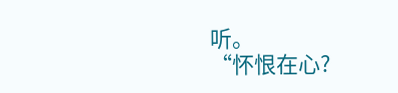听。
“怀恨在心?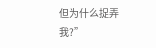但为什么捉弄我?”